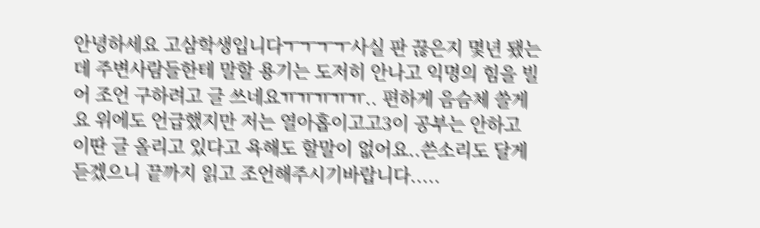안녕하세요 고삼학생입니다ㅜㅜㅜㅜ사실 판 끊은지 몇년 됐는데 주변사람들한테 말할 용기는 도저히 안나고 익명의 힘을 빌어 조언 구하려고 글 쓰네요ㅠㅠㅠㅠㅠ.. 편하게 음슴체 쓸게요 위에도 언급했지만 저는 열아홉이고고3이 공부는 안하고 이딴 글 올리고 있다고 욕해도 할말이 없어요..쓴소리도 달게 듣겠으니 끝까지 읽고 조언해주시기바랍니다.....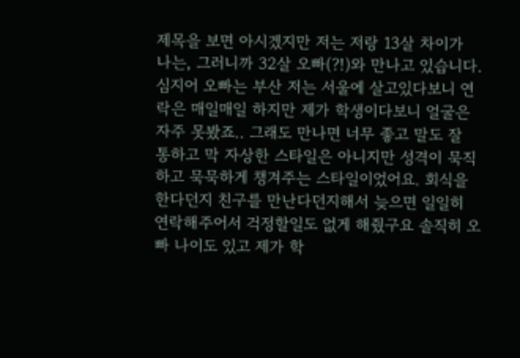제목을 보면 아시겠지만 저는 저랑 13살 차이가 나는, 그러니까 32살 오빠(?!)와 만나고 있습니다.심지어 오빠는 부산 저는 서울에 살고있다보니 연락은 매일매일 하지만 제가 학생이다보니 얼굴은 자주 못봤죠.. 그래도 만나면 너무 좋고 말도 잘 통하고 막 자상한 스타일은 아니지만 성격이 묵직하고 묵묵하게 챙겨주는 스타일이었어요. 회식을 한다던지 친구를 만난다던지해서 늦으면 일일히 연락해주어서 걱정할일도 없게 해줬구요 솔직히 오빠 나이도 있고 제가 학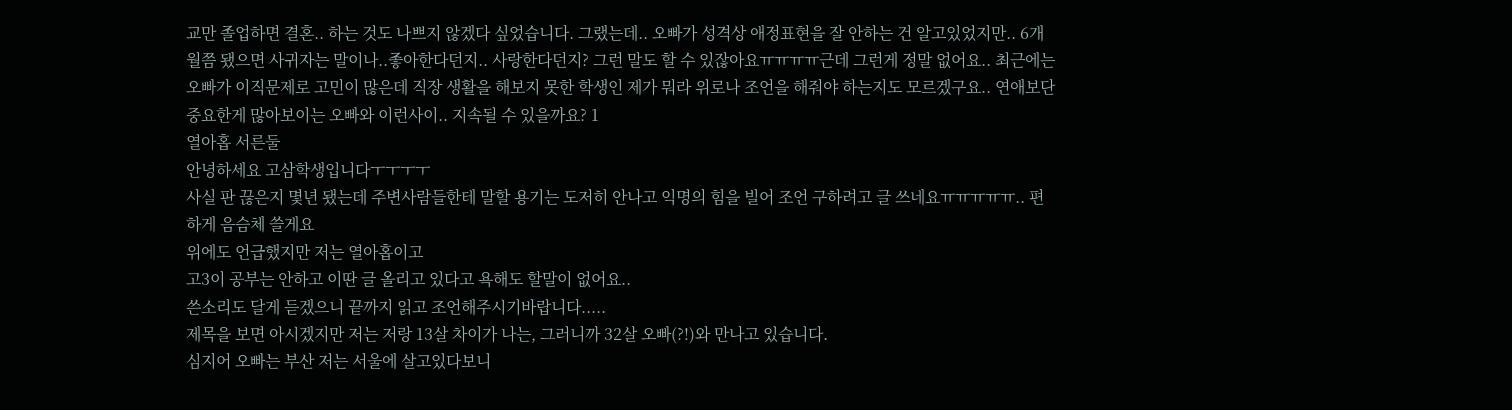교만 졸업하면 결혼.. 하는 것도 나쁘지 않겠다 싶었습니다. 그랬는데.. 오빠가 성격상 애정표현을 잘 안하는 건 알고있었지만.. 6개월쯤 됐으면 사귀자는 말이나..좋아한다던지.. 사랑한다던지? 그런 말도 할 수 있잖아요ㅠㅠㅠㅠ근데 그런게 정말 없어요.. 최근에는 오빠가 이직문제로 고민이 많은데 직장 생활을 해보지 못한 학생인 제가 뭐라 위로나 조언을 해줘야 하는지도 모르겠구요.. 연애보단 중요한게 많아보이는 오빠와 이런사이.. 지속될 수 있을까요? 1
열아홉 서른둘
안녕하세요 고삼학생입니다ㅜㅜㅜㅜ
사실 판 끊은지 몇년 됐는데 주변사람들한테 말할 용기는 도저히 안나고 익명의 힘을 빌어 조언 구하려고 글 쓰네요ㅠㅠㅠㅠㅠ.. 편하게 음슴체 쓸게요
위에도 언급했지만 저는 열아홉이고
고3이 공부는 안하고 이딴 글 올리고 있다고 욕해도 할말이 없어요..
쓴소리도 달게 듣겠으니 끝까지 읽고 조언해주시기바랍니다.....
제목을 보면 아시겠지만 저는 저랑 13살 차이가 나는, 그러니까 32살 오빠(?!)와 만나고 있습니다.
심지어 오빠는 부산 저는 서울에 살고있다보니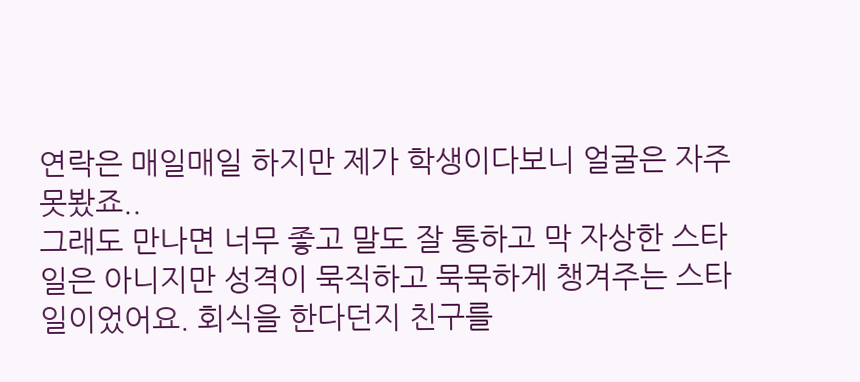연락은 매일매일 하지만 제가 학생이다보니 얼굴은 자주 못봤죠..
그래도 만나면 너무 좋고 말도 잘 통하고 막 자상한 스타일은 아니지만 성격이 묵직하고 묵묵하게 챙겨주는 스타일이었어요. 회식을 한다던지 친구를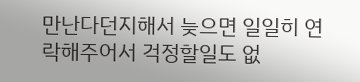만난다던지해서 늦으면 일일히 연락해주어서 걱정할일도 없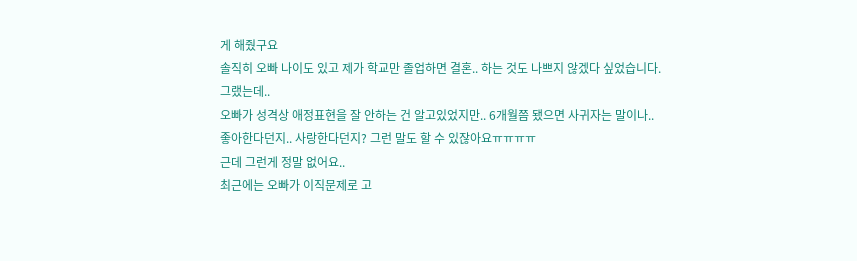게 해줬구요
솔직히 오빠 나이도 있고 제가 학교만 졸업하면 결혼.. 하는 것도 나쁘지 않겠다 싶었습니다.
그랬는데..
오빠가 성격상 애정표현을 잘 안하는 건 알고있었지만.. 6개월쯤 됐으면 사귀자는 말이나..
좋아한다던지.. 사랑한다던지? 그런 말도 할 수 있잖아요ㅠㅠㅠㅠ
근데 그런게 정말 없어요..
최근에는 오빠가 이직문제로 고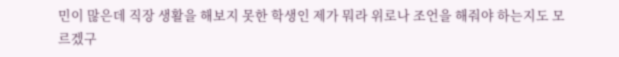민이 많은데 직장 생활을 해보지 못한 학생인 제가 뭐라 위로나 조언을 해줘야 하는지도 모르겠구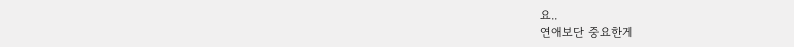요..
연애보단 중요한게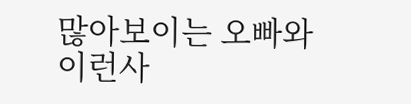많아보이는 오빠와 이런사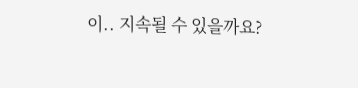이.. 지속될 수 있을까요?